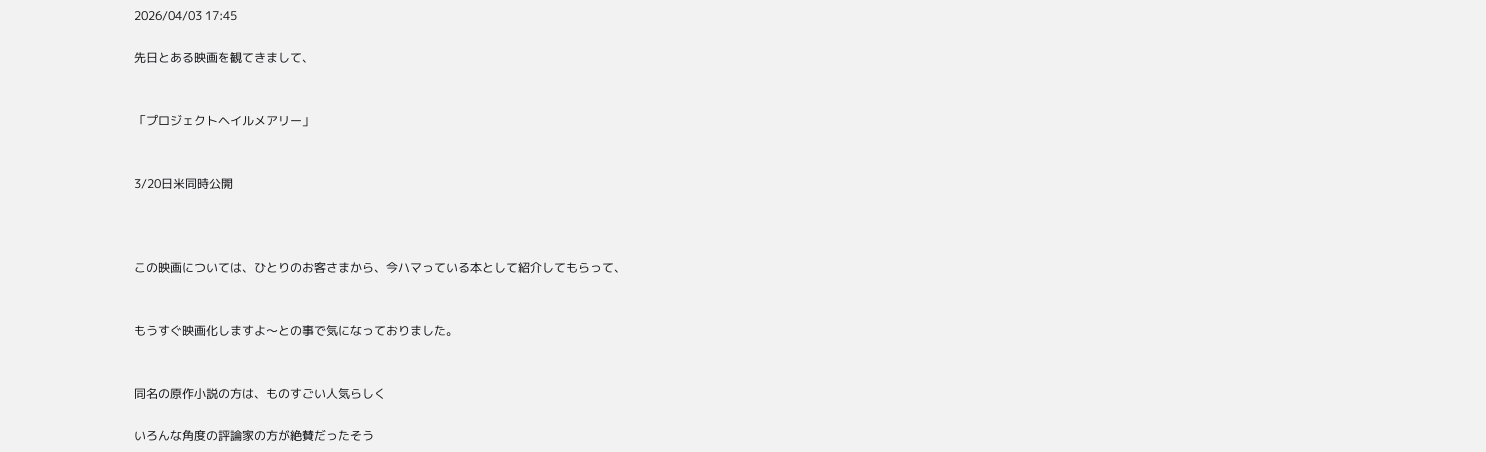2026/04/03 17:45

先日とある映画を観てきまして、


「プロジェクトヘイルメアリー」


3/20日米同時公開



この映画については、ひとりのお客さまから、今ハマっている本として紹介してもらって、


もうすぐ映画化しますよ〜との事で気になっておりました。


同名の原作小説の方は、ものすごい人気らしく

いろんな角度の評論家の方が絶賛だったそう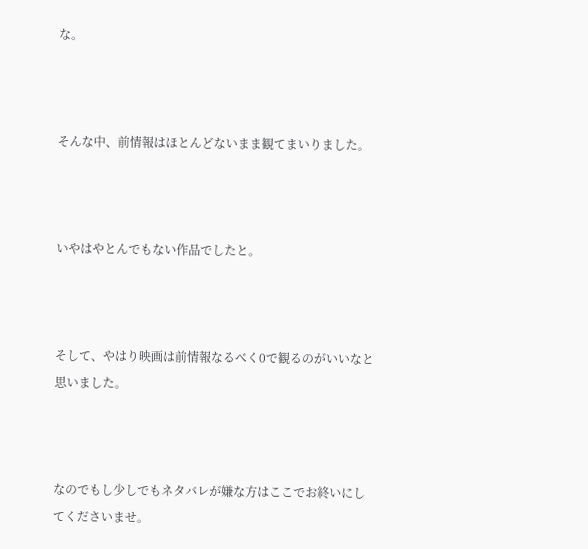な。



そんな中、前情報はほとんどないまま観てまいりました。



いやはやとんでもない作品でしたと。



そして、やはり映画は前情報なるべく0で観るのがいいなと思いました。



なのでもし少しでもネタバレが嫌な方はここでお終いにしてくださいませ。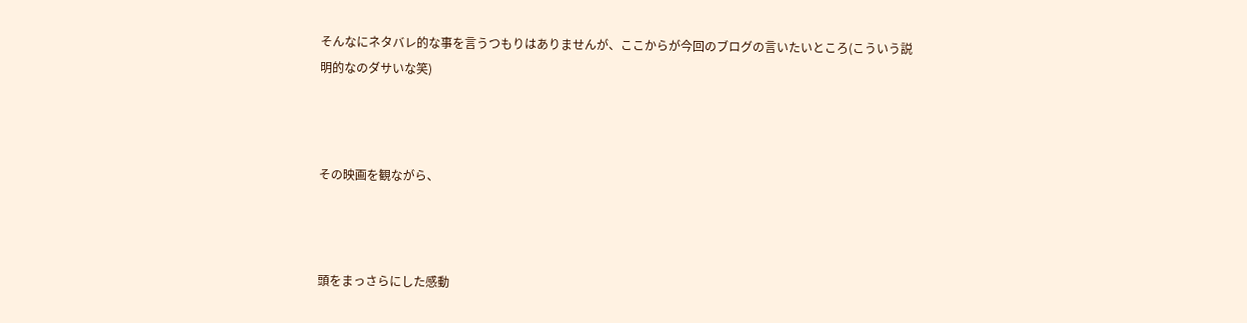そんなにネタバレ的な事を言うつもりはありませんが、ここからが今回のブログの言いたいところ(こういう説明的なのダサいな笑)



その映画を観ながら、



頭をまっさらにした感動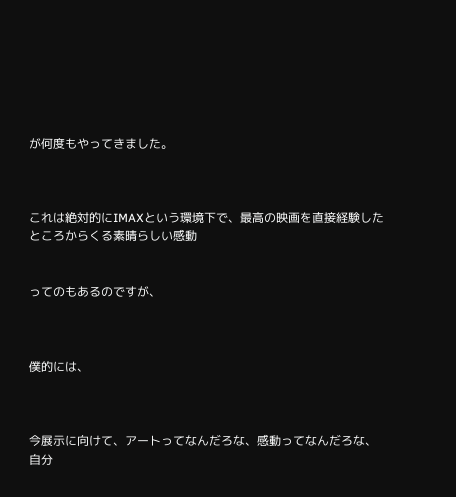が何度もやってきました。



これは絶対的にIMAXという環境下で、最高の映画を直接経験したところからくる素晴らしい感動


ってのもあるのですが、



僕的には、



今展示に向けて、アートってなんだろな、感動ってなんだろな、自分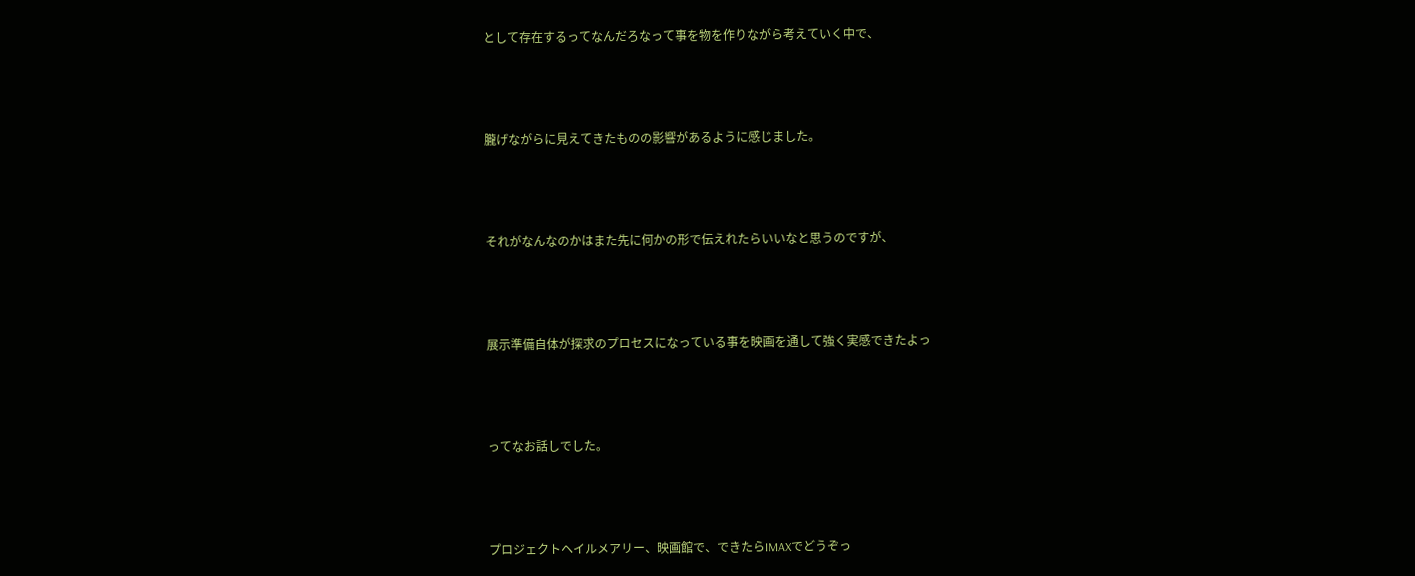として存在するってなんだろなって事を物を作りながら考えていく中で、



朧げながらに見えてきたものの影響があるように感じました。



それがなんなのかはまた先に何かの形で伝えれたらいいなと思うのですが、



展示準備自体が探求のプロセスになっている事を映画を通して強く実感できたよっ



ってなお話しでした。



プロジェクトヘイルメアリー、映画館で、できたらIMAXでどうぞっ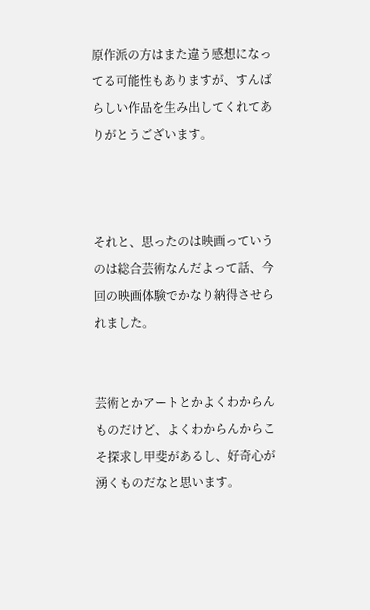原作派の方はまた違う感想になってる可能性もありますが、すんばらしい作品を生み出してくれてありがとうございます。



それと、思ったのは映画っていうのは総合芸術なんだよって話、今回の映画体験でかなり納得させられました。


芸術とかアートとかよくわからんものだけど、よくわからんからこそ探求し甲斐があるし、好奇心が湧くものだなと思います。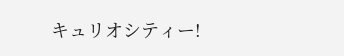キュリオシティー!